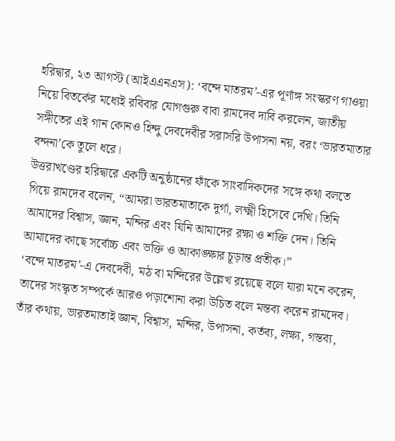হরিদ্বার, ২৩ আগস্ট (আইএএনএস): ‘বন্দে মাতরম’-এর পূর্ণাঙ্গ সংস্করণ গাওয়া নিয়ে বিতর্কের মধ্যেই রবিবার যোগগুরু বাবা রামদেব দাবি করলেন, জাতীয় সঙ্গীতের এই গান কোনও হিন্দু দেবদেবীর সরাসরি উপাসনা নয়, বরং ‘ভারতমাতার বন্দনা’কে তুলে ধরে।
উত্তরাখণ্ডের হরিদ্বারে একটি অনুষ্ঠানের ফাঁকে সাংবাদিকদের সঙ্গে কথা বলতে গিয়ে রামদেব বলেন, “আমরা ভারতমাতাকে দুর্গা, লক্ষ্মী হিসেবে দেখি। তিনি আমাদের বিশ্বাস, জ্ঞান, মন্দির এবং যিনি আমাদের রক্ষা ও শক্তি দেন। তিনি আমাদের কাছে সর্বোচ্চ এবং ভক্তি ও আকাঙ্ক্ষার চূড়ান্ত প্রতীক।”
‘বন্দে মাতরম’-এ দেবদেবী, মঠ বা মন্দিরের উল্লেখ রয়েছে বলে যারা মনে করেন, তাদের সংস্কৃত সম্পর্কে আরও পড়াশোনা করা উচিত বলে মন্তব্য করেন রামদেব। তাঁর কথায়, ভারতমাতাই জ্ঞান, বিশ্বাস, মন্দির, উপাসনা, কর্তব্য, লক্ষ্য, গন্তব্য,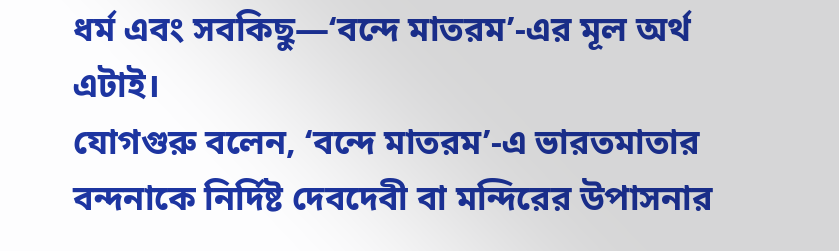ধর্ম এবং সবকিছু—‘বন্দে মাতরম’-এর মূল অর্থ এটাই।
যোগগুরু বলেন, ‘বন্দে মাতরম’-এ ভারতমাতার বন্দনাকে নির্দিষ্ট দেবদেবী বা মন্দিরের উপাসনার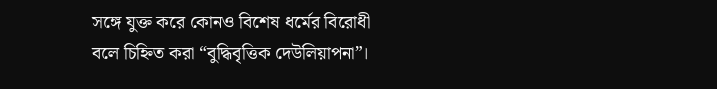সঙ্গে যুক্ত করে কোনও বিশেষ ধর্মের বিরোধী বলে চিহ্নিত করা “বুদ্ধিবৃত্তিক দেউলিয়াপনা”।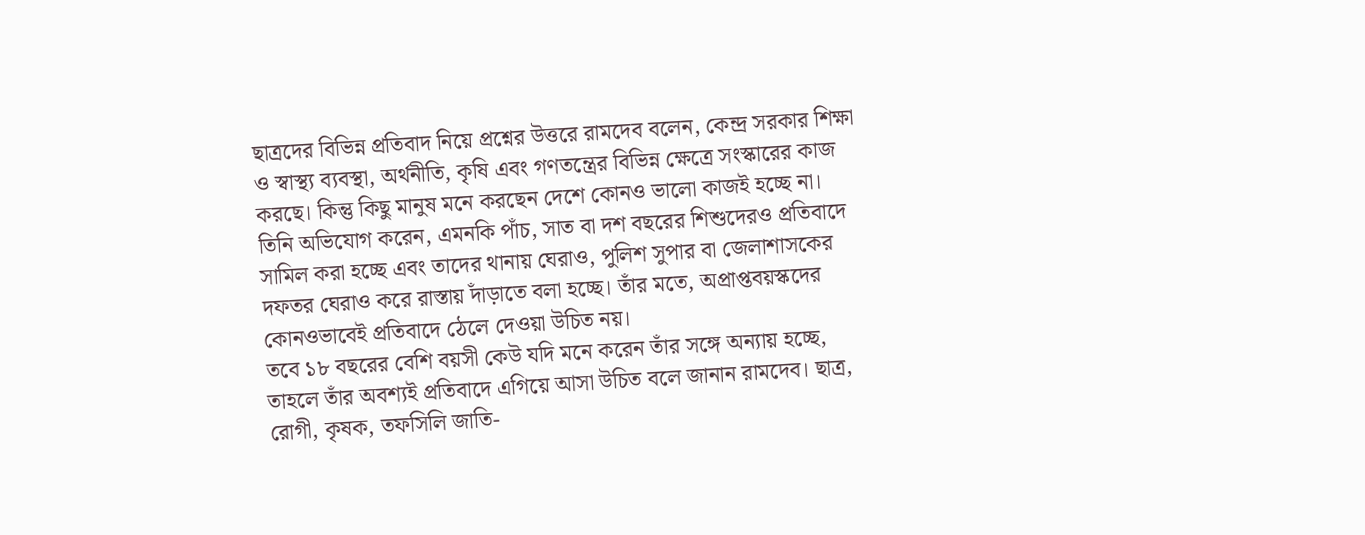ছাত্রদের বিভিন্ন প্রতিবাদ নিয়ে প্রশ্নের উত্তরে রামদেব বলেন, কেন্দ্র সরকার শিক্ষা ও স্বাস্থ্য ব্যবস্থা, অর্থনীতি, কৃষি এবং গণতন্ত্রের বিভিন্ন ক্ষেত্রে সংস্কারের কাজ করছে। কিন্তু কিছু মানুষ মনে করছেন দেশে কোনও ভালো কাজই হচ্ছে না।
তিনি অভিযোগ করেন, এমনকি পাঁচ, সাত বা দশ বছরের শিশুদেরও প্রতিবাদে সামিল করা হচ্ছে এবং তাদের থানায় ঘেরাও, পুলিশ সুপার বা জেলাশাসকের দফতর ঘেরাও করে রাস্তায় দাঁড়াতে বলা হচ্ছে। তাঁর মতে, অপ্রাপ্তবয়স্কদের কোনওভাবেই প্রতিবাদে ঠেলে দেওয়া উচিত নয়।
তবে ১৮ বছরের বেশি বয়সী কেউ যদি মনে করেন তাঁর সঙ্গে অন্যায় হচ্ছে, তাহলে তাঁর অবশ্যই প্রতিবাদে এগিয়ে আসা উচিত বলে জানান রামদেব। ছাত্র, রোগী, কৃষক, তফসিলি জাতি-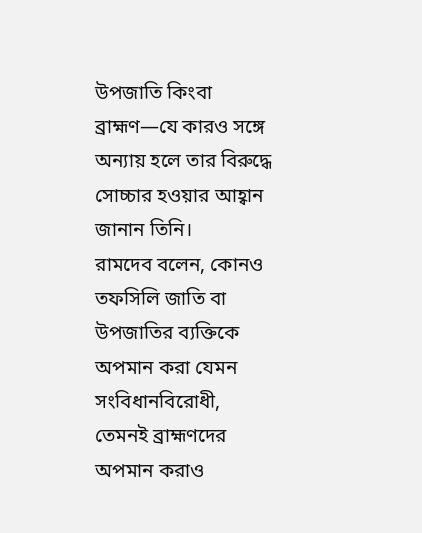উপজাতি কিংবা ব্রাহ্মণ—যে কারও সঙ্গে অন্যায় হলে তার বিরুদ্ধে সোচ্চার হওয়ার আহ্বান জানান তিনি।
রামদেব বলেন, কোনও তফসিলি জাতি বা উপজাতির ব্যক্তিকে অপমান করা যেমন সংবিধানবিরোধী, তেমনই ব্রাহ্মণদের অপমান করাও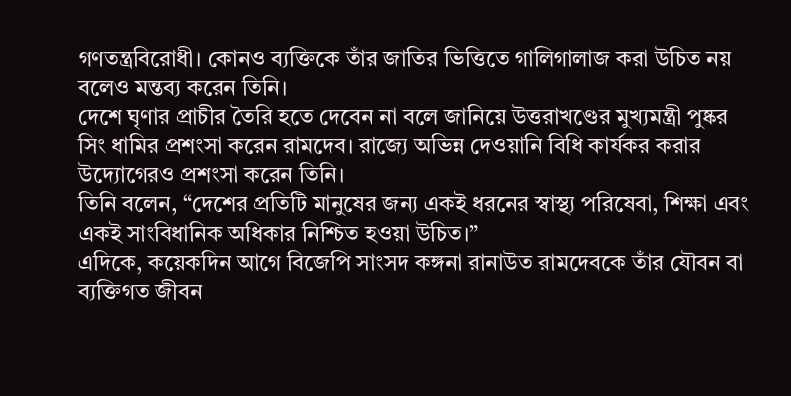গণতন্ত্রবিরোধী। কোনও ব্যক্তিকে তাঁর জাতির ভিত্তিতে গালিগালাজ করা উচিত নয় বলেও মন্তব্য করেন তিনি।
দেশে ঘৃণার প্রাচীর তৈরি হতে দেবেন না বলে জানিয়ে উত্তরাখণ্ডের মুখ্যমন্ত্রী পুষ্কর সিং ধামির প্রশংসা করেন রামদেব। রাজ্যে অভিন্ন দেওয়ানি বিধি কার্যকর করার উদ্যোগেরও প্রশংসা করেন তিনি।
তিনি বলেন, “দেশের প্রতিটি মানুষের জন্য একই ধরনের স্বাস্থ্য পরিষেবা, শিক্ষা এবং একই সাংবিধানিক অধিকার নিশ্চিত হওয়া উচিত।”
এদিকে, কয়েকদিন আগে বিজেপি সাংসদ কঙ্গনা রানাউত রামদেবকে তাঁর যৌবন বা ব্যক্তিগত জীবন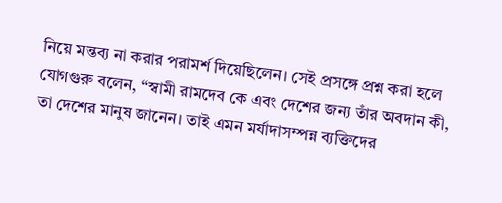নিয়ে মন্তব্য না করার পরামর্শ দিয়েছিলেন। সেই প্রসঙ্গে প্রশ্ন করা হলে যোগগুরু বলেন, “স্বামী রামদেব কে এবং দেশের জন্য তাঁর অবদান কী, তা দেশের মানুষ জানেন। তাই এমন মর্যাদাসম্পন্ন ব্যক্তিদের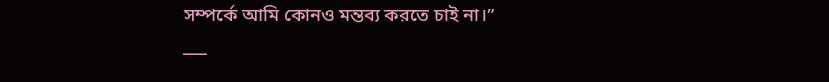সম্পর্কে আমি কোনও মন্তব্য করতে চাই না।”
___